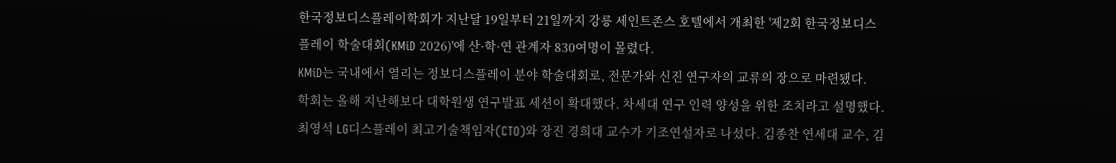한국정보디스플레이학회가 지난달 19일부터 21일까지 강릉 세인트존스 호텔에서 개최한 '제2회 한국정보디스플레이 학술대회(KMiD 2026)'에 산·학·연 관계자 830여명이 몰렸다.
KMiD는 국내에서 열리는 정보디스플레이 분야 학술대회로, 전문가와 신진 연구자의 교류의 장으로 마련됐다.
학회는 올해 지난해보다 대학원생 연구발표 세션이 확대했다. 차세대 연구 인력 양성을 위한 조치라고 설명했다.
최영석 LG디스플레이 최고기술책임자(CTO)와 장진 경희대 교수가 기조연설자로 나섰다. 김종찬 연세대 교수, 김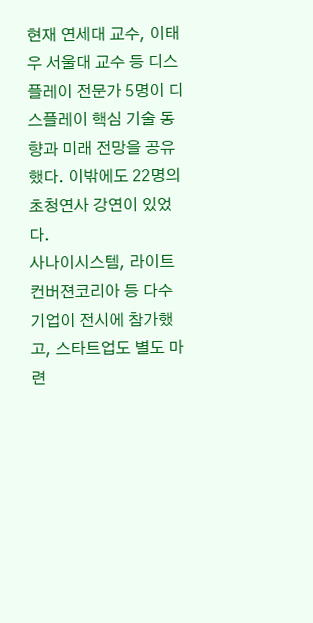현재 연세대 교수, 이태우 서울대 교수 등 디스플레이 전문가 5명이 디스플레이 핵심 기술 동향과 미래 전망을 공유했다. 이밖에도 22명의 초청연사 강연이 있었다.
사나이시스템, 라이트컨버젼코리아 등 다수 기업이 전시에 참가했고, 스타트업도 별도 마련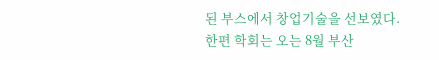된 부스에서 창업기술을 선보였다.
한편 학회는 오는 8월 부산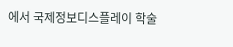에서 국제정보디스플레이 학술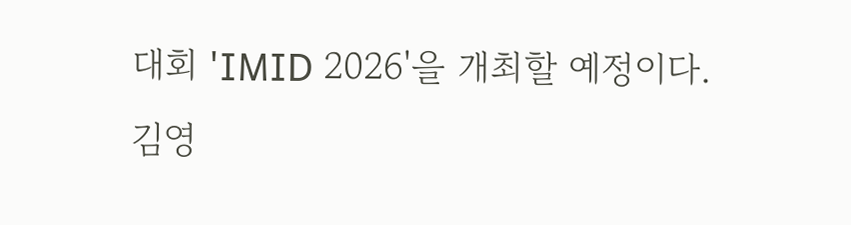대회 'IMID 2026'을 개최할 예정이다.
김영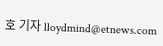호 기자 lloydmind@etnews.com